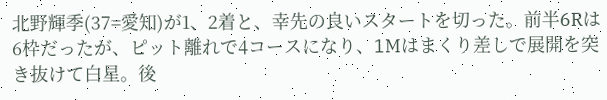北野輝季(37=愛知)が1、2着と、幸先の良いスタートを切った。前半6Rは6枠だったが、ピット離れで4コースになり、1Mはまくり差しで展開を突き抜けて白星。後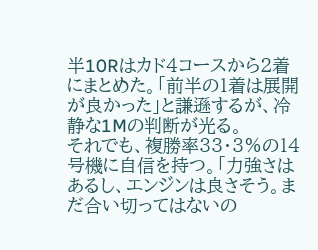半10Rはカド4コースから2着にまとめた。「前半の1着は展開が良かった」と謙遜するが、冷静な1Mの判断が光る。
それでも、複勝率33・3%の14号機に自信を持つ。「力強さはあるし、エンジンは良さそう。まだ合い切ってはないの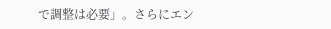で調整は必要」。さらにエン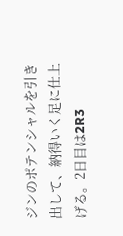ジンのポテンシャルを引き出して、納得いく足に仕上げる。2日目は2R3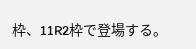枠、11R2枠で登場する。